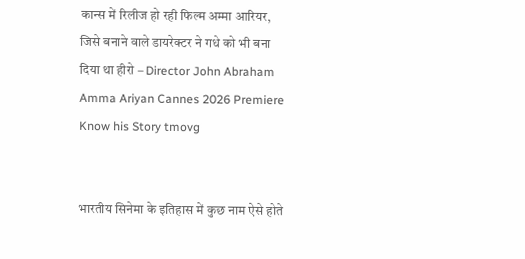कान्स में रिलीज हो रही फिल्म अम्मा आरियर, ज‍िसे बनाने वाले डायरेक्टर ने गधे को भी बना दिया था हीरो – Director John Abraham Amma Ariyan Cannes 2026 Premiere Know his Story tmovg


भारतीय सिनेमा के इतिहास में कुछ नाम ऐसे होते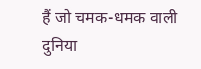हैं जो चमक-धमक वाली दुनिया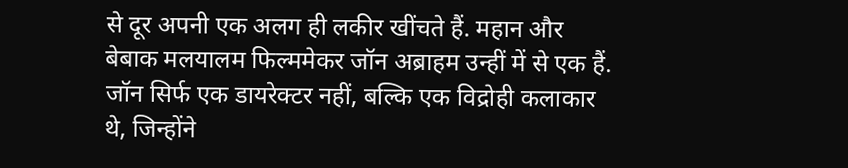से दूर अपनी एक अलग ही लकीर खींचते हैं. महान और बेबाक मलयालम फिल्ममेकर जॉन अब्राहम उन्हीं में से एक हैं. जॉन सिर्फ एक डायरेक्टर नहीं, बल्कि एक विद्रोही कलाकार थे, जिन्होंने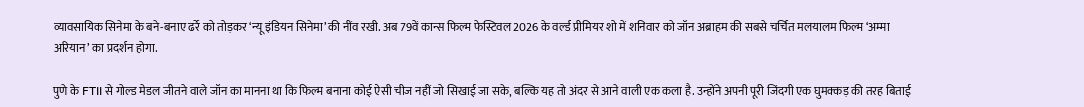व्यावसायिक सिनेमा के बने-बनाए ढर्रे को तोड़कर ‘न्यू इंडियन सिनेमा’ की नींव रखी. अब 79वें कान्स फिल्म फेस्टिवल 2026 के वर्ल्ड प्रीमियर शो में शनिवार को जॉन अब्राहम की सबसे चर्चित मलयालम फिल्म ‘अम्मा अरियान’ का प्रदर्शन होगा.

पुणे के FTII से गोल्ड मेडल जीतने वाले जॉन का मानना था कि फिल्म बनाना कोई ऐसी चीज नहीं जो सिखाई जा सके, बल्कि यह तो अंदर से आने वाली एक कला है. उन्होंने अपनी पूरी जिंदगी एक घुमक्कड़ की तरह बिताई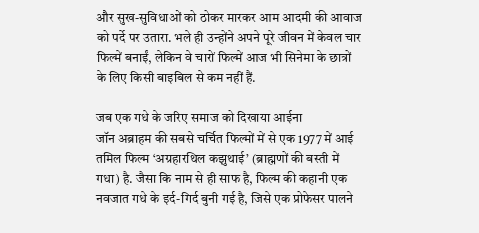और सुख-सुविधाओं को ठोकर मारकर आम आदमी की आवाज को पर्दे पर उतारा. भले ही उन्होंने अपने पूरे जीवन में केवल चार फिल्में बनाईं, लेकिन वे चारों फिल्में आज भी सिनेमा के छात्रों के लिए किसी बाइबिल से कम नहीं हैं.

जब एक गधे के जरिए समाज को दिखाया आईना
जॉन अब्राहम की सबसे चर्चित फिल्मों में से एक 1977 में आई तमिल फिल्म ‘अग्रहारथिल कझुथाई’ (ब्राह्मणों की बस्ती में गधा) है. जैसा कि नाम से ही साफ है, फिल्म की कहानी एक नवजात गधे के इर्द-गिर्द बुनी गई है, जिसे एक प्रोफेसर पालने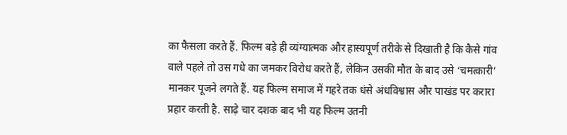का फैसला करते हैं. फिल्म बड़े ही व्यंग्यात्मक और हास्यपूर्ण तरीके से दिखाती है कि कैसे गांव वाले पहले तो उस गधे का जमकर विरोध करते हैं, लेकिन उसकी मौत के बाद उसे ‘चमत्कारी’ मानकर पूजने लगते हैं. यह फिल्म समाज में गहरे तक धंसे अंधविश्वास और पाखंड पर करारा प्रहार करती है. साढ़े चार दशक बाद भी यह फिल्म उतनी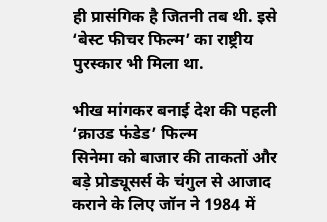ही प्रासंगिक है जितनी तब थी. इसे ‘बेस्ट फीचर फिल्म’ का राष्ट्रीय पुरस्कार भी मिला था.

भीख मांगकर बनाई देश की पहली ‘क्राउड फंडेड’ फिल्म
सिनेमा को बाजार की ताकतों और बड़े प्रोड्यूसर्स के चंगुल से आजाद कराने के लिए जॉन ने 1984 में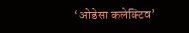‘ओडेसा कलेक्टिव’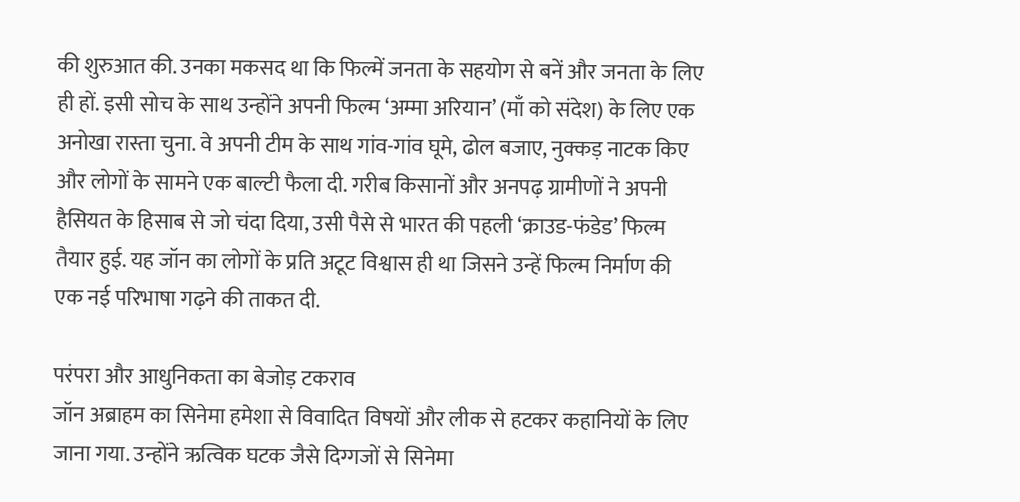की शुरुआत की. उनका मकसद था कि फिल्में जनता के सहयोग से बनें और जनता के लिए ही हों. इसी सोच के साथ उन्होंने अपनी फिल्म ‘अम्मा अरियान’ (माँ को संदेश) के लिए एक अनोखा रास्ता चुना. वे अपनी टीम के साथ गांव-गांव घूमे, ढोल बजाए, नुक्कड़ नाटक किए और लोगों के सामने एक बाल्टी फैला दी. गरीब किसानों और अनपढ़ ग्रामीणों ने अपनी हैसियत के हिसाब से जो चंदा दिया, उसी पैसे से भारत की पहली ‘क्राउड-फंडेड’ फिल्म तैयार हुई. यह जॉन का लोगों के प्रति अटूट विश्वास ही था जिसने उन्हें फिल्म निर्माण की एक नई परिभाषा गढ़ने की ताकत दी.

परंपरा और आधुनिकता का बेजोड़ टकराव
जॉन अब्राहम का सिनेमा हमेशा से विवादित विषयों और लीक से हटकर कहानियों के लिए जाना गया. उन्होंने ऋत्विक घटक जैसे दिग्गजों से सिनेमा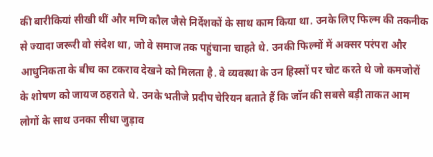की बारीकियां सीखी थीं और मणि कौल जैसे निर्देशकों के साथ काम किया था. उनके लिए फिल्म की तकनीक से ज्यादा जरूरी वो संदेश था, जो वे समाज तक पहुंचाना चाहते थे. उनकी फिल्मों में अक्सर परंपरा और आधुनिकता के बीच का टकराव देखने को मिलता है. वे व्यवस्था के उन हिस्सों पर चोट करते थे जो कमजोरों के शोषण को जायज ठहराते थे. उनके भतीजे प्रदीप चेरियन बताते हैं कि जॉन की सबसे बड़ी ताकत आम लोगों के साथ उनका सीधा जुड़ाव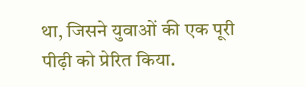था, जिसने युवाओं की एक पूरी पीढ़ी को प्रेरित किया.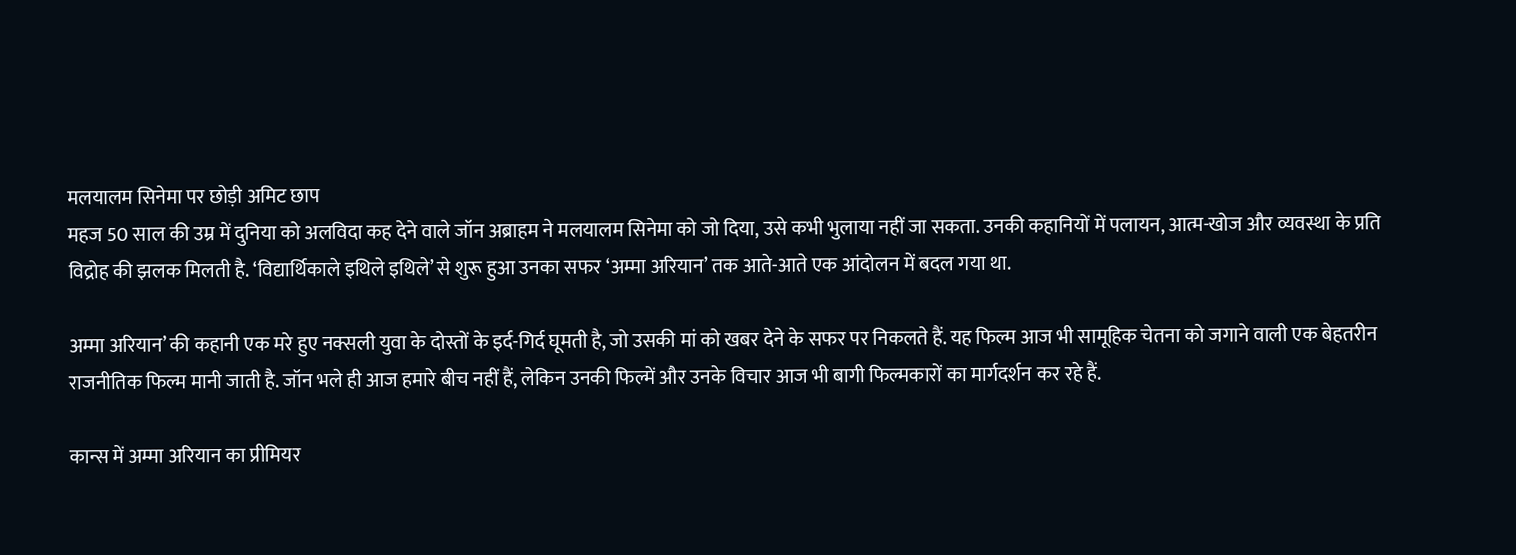मलयालम सिनेमा पर छोड़ी अमिट छाप
महज 50 साल की उम्र में दुनिया को अलविदा कह देने वाले जॉन अब्राहम ने मलयालम सिनेमा को जो दिया, उसे कभी भुलाया नहीं जा सकता. उनकी कहानियों में पलायन, आत्म-खोज और व्यवस्था के प्रति विद्रोह की झलक मिलती है. ‘विद्यार्थिकाले इथिले इथिले’ से शुरू हुआ उनका सफर ‘अम्मा अरियान’ तक आते-आते एक आंदोलन में बदल गया था.

अम्मा अरियान’ की कहानी एक मरे हुए नक्सली युवा के दोस्तों के इर्द-गिर्द घूमती है, जो उसकी मां को खबर देने के सफर पर निकलते हैं. यह फिल्म आज भी सामूहिक चेतना को जगाने वाली एक बेहतरीन राजनीतिक फिल्म मानी जाती है. जॉन भले ही आज हमारे बीच नहीं हैं, लेकिन उनकी फिल्में और उनके विचार आज भी बागी फिल्मकारों का मार्गदर्शन कर रहे हैं.

कान्स में अम्मा अरियान का प्रीमियर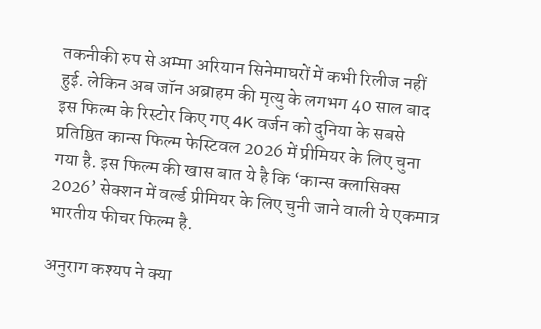तकनीकी रुप से अम्मा अरियान सिनेमाघरों में कभी रिलीज नहीं हुई. लेकिन अब जॉन अब्राहम की मृत्यु के लगभग 40 साल बाद इस फिल्म के रिस्टोर किए गए 4K वर्जन को दुनिया के सबसे प्रतिष्ठित कान्स फिल्म फेस्टिवल 2026 में प्रीमियर के लिए चुना गया है. इस फिल्म की खास बात ये है कि ‘कान्स क्लासिक्स 2026’ सेक्शन में वर्ल्ड प्रीमियर के लिए चुनी जाने वाली ये एकमात्र भारतीय फीचर फिल्म है.

अनुराग कश्यप ने क्या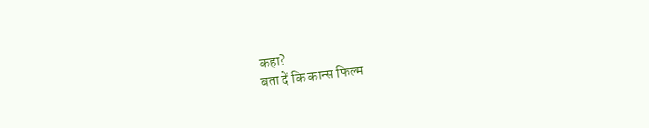कहा?
बता दें कि कान्स फिल्म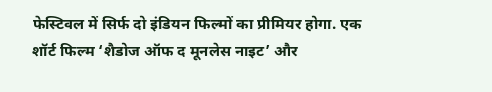फेस्टिवल में सिर्फ दो इंडियन फिल्मों का प्रीमियर होगा. एक शॉर्ट फिल्म ‘शैडोज ऑफ द मूनलेस नाइट’ और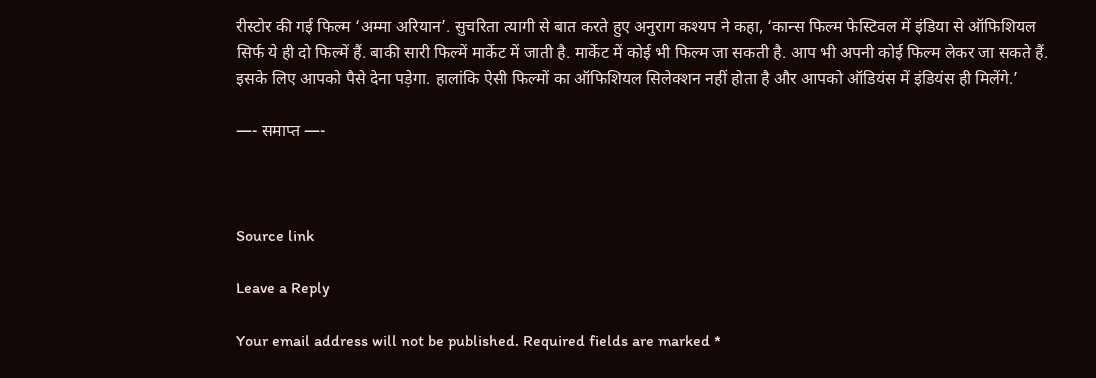रीस्टोर की गई फिल्म ‘अम्मा अरियान’. सुचरिता त्यागी से बात करते हुए अनुराग कश्यप ने कहा, ‘कान्स फिल्म फेस्टिवल में इंडिया से ऑफिशियल सिर्फ ये ही दो फिल्में हैं. बाकी सारी फिल्में मार्केट में जाती है. मार्केट में कोई भी फिल्म जा सकती है. आप भी अपनी कोई फिल्म लेकर जा सकते हैं. इसके लिए आपको पैसे देना पड़ेगा. हालांकि ऐसी फिल्मों का ऑफिशियल सिलेक्शन नहीं होता है और आपको ऑडियंस में इंडियंस ही मिलेंगे.’

—- समाप्त —-



Source link

Leave a Reply

Your email address will not be published. Required fields are marked *